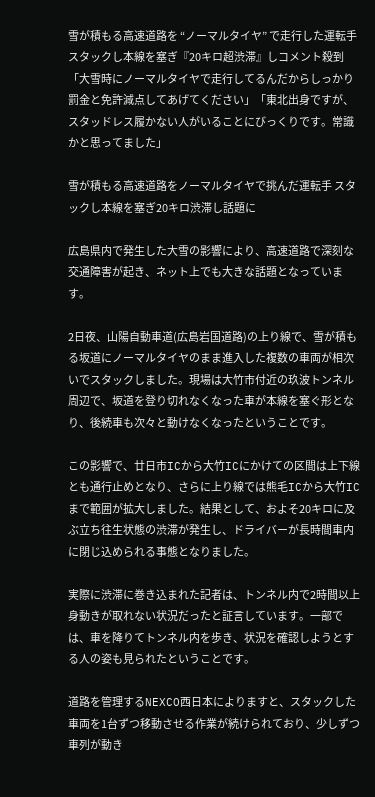雪が積もる高速道路を “ノーマルタイヤ” で走行した運転手 スタックし本線を塞ぎ『20キロ超渋滞』しコメント殺到「大雪時にノーマルタイヤで走行してるんだからしっかり罰金と免許減点してあげてください」「東北出身ですが、スタッドレス履かない人がいることにびっくりです。常識かと思ってました」

雪が積もる高速道路をノーマルタイヤで挑んだ運転手 スタックし本線を塞ぎ20キロ渋滞し話題に

広島県内で発生した大雪の影響により、高速道路で深刻な交通障害が起き、ネット上でも大きな話題となっています。

2日夜、山陽自動車道(広島岩国道路)の上り線で、雪が積もる坂道にノーマルタイヤのまま進入した複数の車両が相次いでスタックしました。現場は大竹市付近の玖波トンネル周辺で、坂道を登り切れなくなった車が本線を塞ぐ形となり、後続車も次々と動けなくなったということです。

この影響で、廿日市ICから大竹ICにかけての区間は上下線とも通行止めとなり、さらに上り線では熊毛ICから大竹ICまで範囲が拡大しました。結果として、およそ20キロに及ぶ立ち往生状態の渋滞が発生し、ドライバーが長時間車内に閉じ込められる事態となりました。

実際に渋滞に巻き込まれた記者は、トンネル内で2時間以上身動きが取れない状況だったと証言しています。一部では、車を降りてトンネル内を歩き、状況を確認しようとする人の姿も見られたということです。

道路を管理するNEXCO西日本によりますと、スタックした車両を1台ずつ移動させる作業が続けられており、少しずつ車列が動き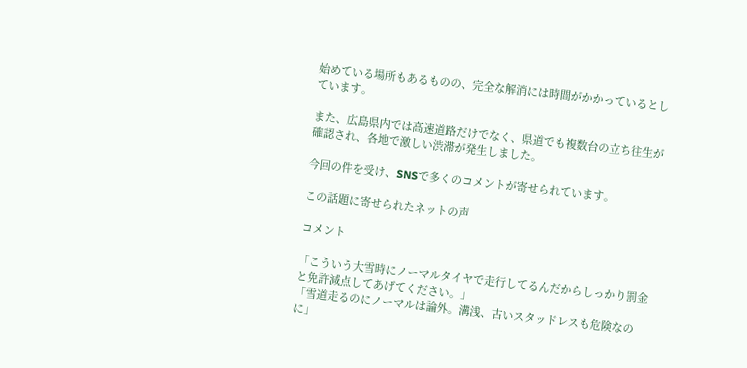始めている場所もあるものの、完全な解消には時間がかかっているとしています。

また、広島県内では高速道路だけでなく、県道でも複数台の立ち往生が確認され、各地で激しい渋滞が発生しました。

今回の件を受け、SNSで多くのコメントが寄せられています。

この話題に寄せられたネットの声

コメント

「こういう大雪時にノーマルタイヤで走行してるんだからしっかり罰金と免許減点してあげてください。」
「雪道走るのにノーマルは論外。溝浅、古いスタッドレスも危険なのに」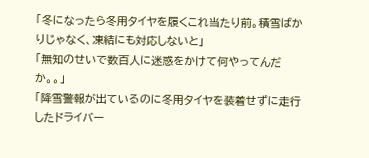「冬になったら冬用タイヤを履くこれ当たり前。積雪ばかりじゃなく、凍結にも対応しないと」
「無知のせいで数百人に迷惑をかけて何やってんだか。。」
「降雪警報が出ているのに冬用タイヤを装着せずに走行したドライバー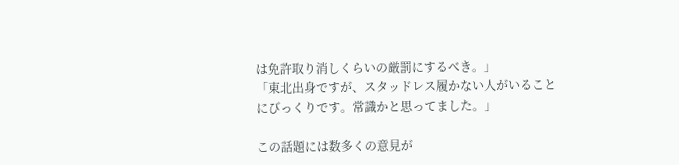は免許取り消しくらいの厳罰にするべき。」
「東北出身ですが、スタッドレス履かない人がいることにびっくりです。常識かと思ってました。」

この話題には数多くの意見が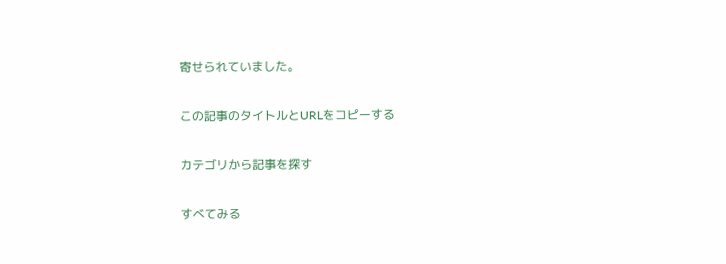寄せられていました。

この記事のタイトルとURLをコピーする

カテゴリから記事を探す

すべてみる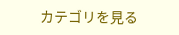カテゴリを見る